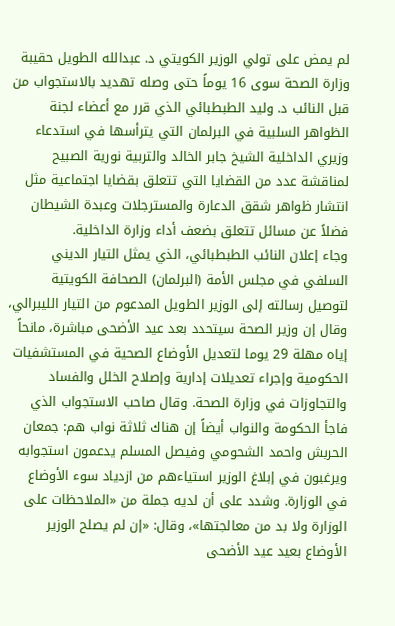لم يمض على تولي الوزير الكويتي د. عبدالله الطويل حقيبة وزارة الصحة سوى 16 يوماً حتى وصله تهديد بالاستجواب من قبل النائب د. وليد الطبطبائي الذي قرر مع أعضاء لجنة الظواهر السلبية في البرلمان التي يترأسها في استدعاء وزيري الداخلية الشيخ جابر الخالد والتربية نورية الصبيح لمناقشة عدد من القضايا التي تتعلق بقضايا اجتماعية مثل انتشار ظواهر شقق الدعارة والمسترجلات وعبدة الشيطان فضلاً عن مسائل تتعلق بضعف أداء وزارة الداخلية.
وجاء إعلان النائب الطبطبائي، الذي يمثل التيار الديني السلفي في مجلس الأمة (البرلمان) الصحافة الكويتية لتوصيل رسالته إلى الوزير الطويل المدعوم من التيار الليبرالي، وقال إن وزير الصحة سيتحدد بعد عيد الأضحى مباشرة، مانحاً إياه مهلة 29 يوما لتعديل الأوضاع الصحية في المستشفيات الحكومية وإجراء تعديلات إدارية وإصلاح الخلل والفساد والتجاوزات في وزارة الصحة. وقال صاحب الاستجواب الذي فاجأ الحكومة والنواب أيضاً إن هناك ثلاثة نواب هم: جمعان الحربش واحمد الشحومي وفيصل المسلم يدعمون استجوابه ويرغبون في إبلاغ الوزير استياءهم من ازدياد سوء الأوضاع في الوزارة. وشدد على أن لديه جملة من «الملاحظات على الوزارة ولا بد من معالجتها»، وقال: «إن لم يصلح الوزير الأوضاع بعيد عيد الأضحى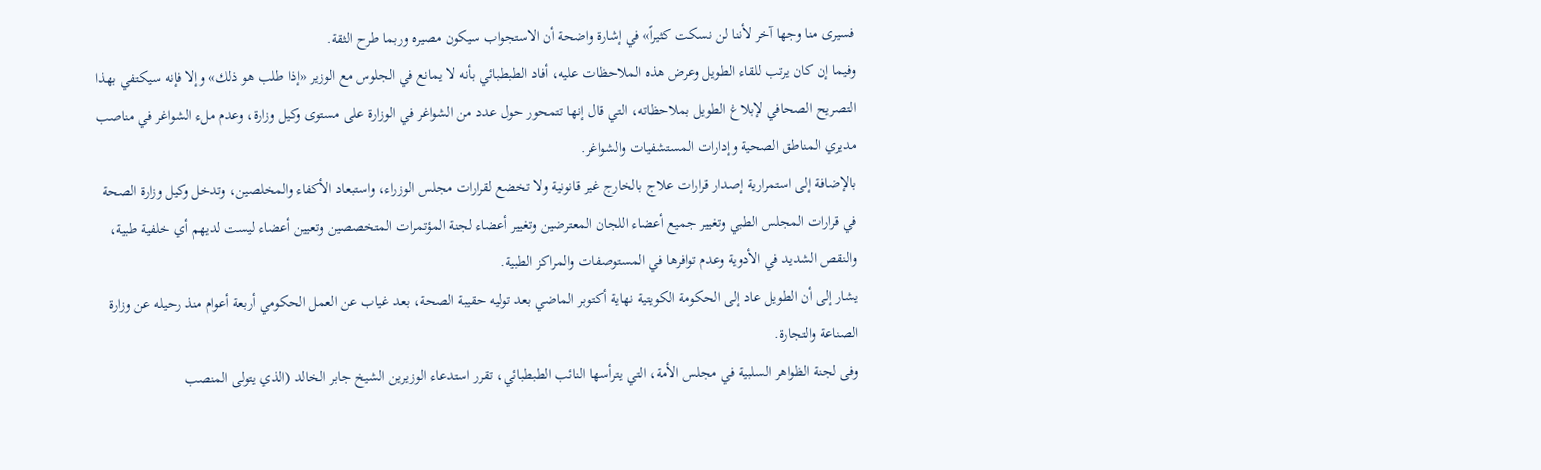فسيرى منا وجها آخر لأننا لن نسكت كثيراً» في إشارة واضحة أن الاستجواب سيكون مصيره وربما طرح الثقة.
وفيما إن كان يرتب للقاء الطويل وعرض هذه الملاحظات عليه، أفاد الطبطبائي بأنه لا يمانع في الجلوس مع الوزير «إذا طلب هو ذلك» وإلا فإنه سيكتفي بهذا التصريح الصحافي لإبلاغ الطويل بملاحظاته، التي قال إنها تتمحور حول عدد من الشواغر في الوزارة على مستوى وكيل وزارة، وعدم ملء الشواغر في مناصب مديري المناطق الصحية وإدارات المستشفيات والشواغر.
بالإضافة إلى استمرارية إصدار قرارات علاج بالخارج غير قانونية ولا تخضع لقرارات مجلس الوزراء، واستبعاد الأكفاء والمخلصين، وتدخل وكيل وزارة الصحة في قرارات المجلس الطبي وتغيير جميع أعضاء اللجان المعترضين وتغيير أعضاء لجنة المؤتمرات المتخصصين وتعيين أعضاء ليست لديهم أي خلفية طبية، والنقص الشديد في الأدوية وعدم توافرها في المستوصفات والمراكز الطبية.
يشار إلى أن الطويل عاد إلى الحكومة الكويتية نهاية أكتوبر الماضي بعد توليه حقيبة الصحة، بعد غياب عن العمل الحكومي أربعة أعوام منذ رحيله عن وزارة الصناعة والتجارة.
وفى لجنة الظواهر السلبية في مجلس الأمة، التي يترأسها النائب الطبطبائي، تقرر استدعاء الوزيرين الشيخ جابر الخالد (الذي يتولى المنصب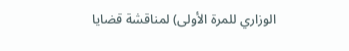الوزاري للمرة الأولى) لمناقشة قضايا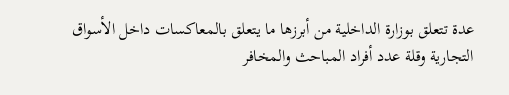عدة تتعلق بوزارة الداخلية من أبرزها ما يتعلق بالمعاكسات داخل الأسواق التجارية وقلة عدد أفراد المباحث والمخافر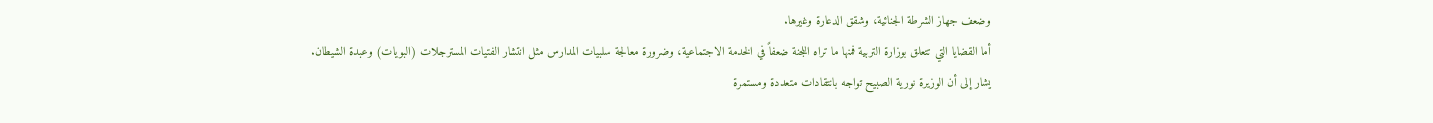وضعف جهاز الشرطة الجنائية، وشقق الدعارة وغيرها.
أما القضايا التي تتعلق بوزارة التربية فمنها ما تراه اللجنة ضعفاً في الخدمة الاجتماعية، وضرورة معالجة سلبيات المدارس مثل انتشار الفتيات المسترجلات (البويات) وعبدة الشيطان.
يشار إلى أن الوزيرة نورية الصبيح تواجه بانتقادات متعددة ومستمرة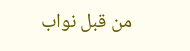من قبل نواب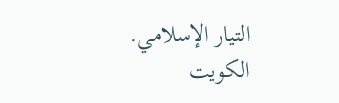التيار الإسلامي.
الكويت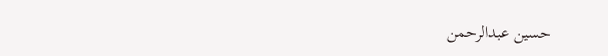حسين عبدالرحمن